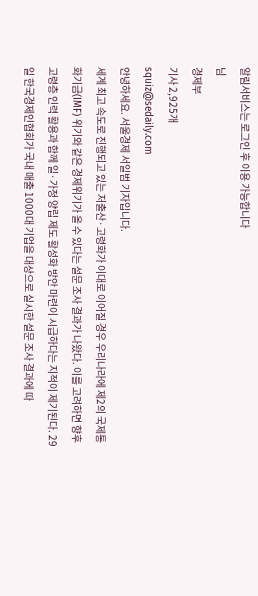알림서비스는 로그인 후 이용 가능합니다
님
경제부
기사 2,925개
squiz@sedaily.com
안녕하세요. 서울경제 서일범 기자입니다.
세계 최고 속도로 진행되고 있는 저출산·고령화가 이대로 이어질 경우 우리나라에 제2의 국제통화기금(IMF) 위기와 같은 경제위기가 올 수 있다는 설문 조사 결과가 나왔다. 이를 고려하면 향후 고령층 인력 활용과 함께 일·가정 양립 제도 활성화 방안 마련이 시급하다는 지적이 제기된다. 29일 한국경제인협회가 국내 매출 1000대 기업을 대상으로 실시한 설문 조사 결과에 따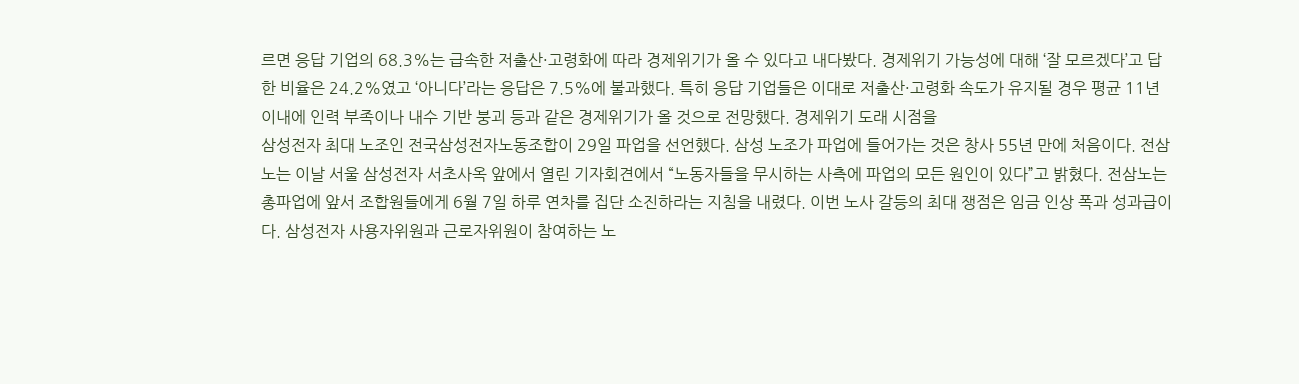르면 응답 기업의 68.3%는 급속한 저출산·고령화에 따라 경제위기가 올 수 있다고 내다봤다. 경제위기 가능성에 대해 ‘잘 모르겠다’고 답한 비율은 24.2%였고 ‘아니다’라는 응답은 7.5%에 불과했다. 특히 응답 기업들은 이대로 저출산·고령화 속도가 유지될 경우 평균 11년 이내에 인력 부족이나 내수 기반 붕괴 등과 같은 경제위기가 올 것으로 전망했다. 경제위기 도래 시점을
삼성전자 최대 노조인 전국삼성전자노동조합이 29일 파업을 선언했다. 삼성 노조가 파업에 들어가는 것은 창사 55년 만에 처음이다. 전삼노는 이날 서울 삼성전자 서초사옥 앞에서 열린 기자회견에서 “노동자들을 무시하는 사측에 파업의 모든 원인이 있다”고 밝혔다. 전삼노는 총파업에 앞서 조합원들에게 6월 7일 하루 연차를 집단 소진하라는 지침을 내렸다. 이번 노사 갈등의 최대 쟁점은 임금 인상 폭과 성과급이다. 삼성전자 사용자위원과 근로자위원이 참여하는 노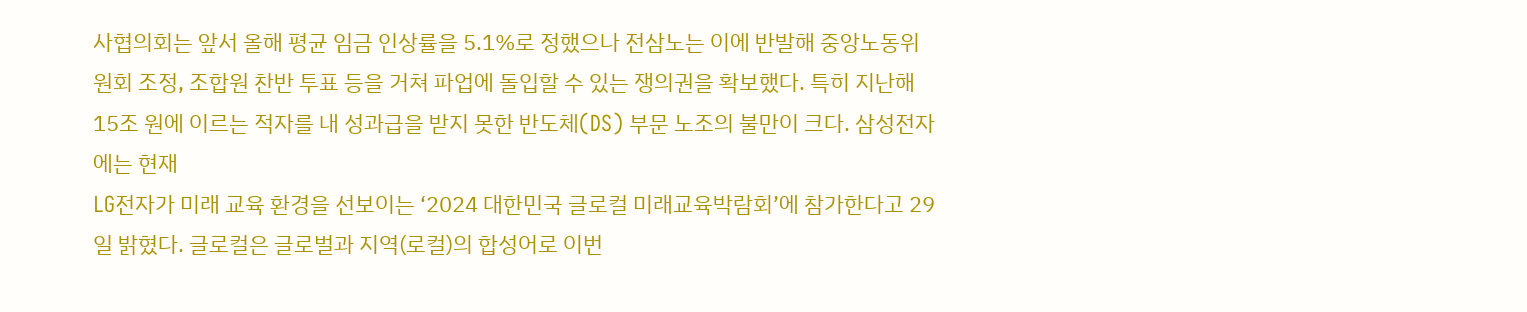사협의회는 앞서 올해 평균 임금 인상률을 5.1%로 정했으나 전삼노는 이에 반발해 중앙노동위원회 조정, 조합원 찬반 투표 등을 거쳐 파업에 돌입할 수 있는 쟁의권을 확보했다. 특히 지난해 15조 원에 이르는 적자를 내 성과급을 받지 못한 반도체(DS) 부문 노조의 불만이 크다. 삼성전자에는 현재
LG전자가 미래 교육 환경을 선보이는 ‘2024 대한민국 글로컬 미래교육박람회’에 참가한다고 29일 밝혔다. 글로컬은 글로벌과 지역(로컬)의 합성어로 이번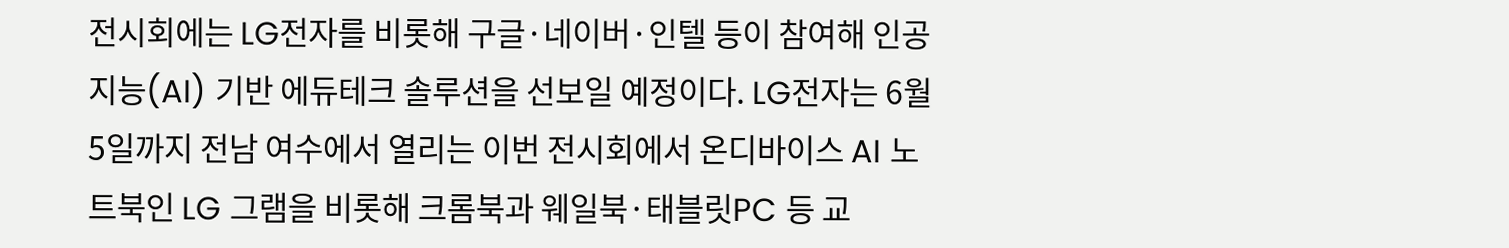전시회에는 LG전자를 비롯해 구글·네이버·인텔 등이 참여해 인공지능(AI) 기반 에듀테크 솔루션을 선보일 예정이다. LG전자는 6월 5일까지 전남 여수에서 열리는 이번 전시회에서 온디바이스 AI 노트북인 LG 그램을 비롯해 크롬북과 웨일북·태블릿PC 등 교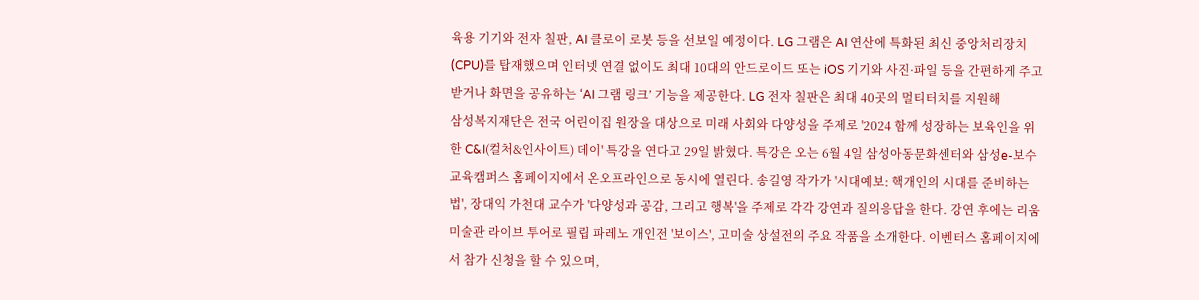육용 기기와 전자 칠판, AI 클로이 로봇 등을 선보일 예정이다. LG 그램은 AI 연산에 특화된 최신 중앙처리장치(CPU)를 탑재했으며 인터넷 연결 없이도 최대 10대의 안드로이드 또는 iOS 기기와 사진·파일 등을 간편하게 주고받거나 화면을 공유하는 ‘AI 그램 링크’ 기능을 제공한다. LG 전자 칠판은 최대 40곳의 멀티터치를 지원해
삼성복지재단은 전국 어린이집 원장을 대상으로 미래 사회와 다양성을 주제로 '2024 함께 성장하는 보육인을 위한 C&I(컬처&인사이트) 데이' 특강을 연다고 29일 밝혔다. 특강은 오는 6월 4일 삼성아동문화센터와 삼성e-보수교육캠퍼스 홈페이지에서 온오프라인으로 동시에 열린다. 송길영 작가가 '시대예보: 핵개인의 시대를 준비하는 법', 장대익 가천대 교수가 '다양성과 공감, 그리고 행복'을 주제로 각각 강연과 질의응답을 한다. 강연 후에는 리움미술관 라이브 투어로 필립 파레노 개인전 '보이스', 고미술 상설전의 주요 작품을 소개한다. 이벤터스 홈페이지에서 참가 신청을 할 수 있으며,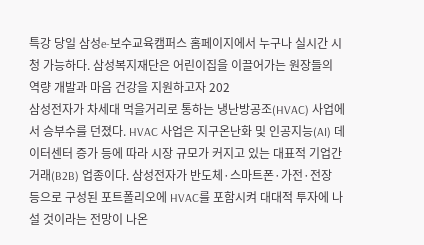특강 당일 삼성e-보수교육캠퍼스 홈페이지에서 누구나 실시간 시청 가능하다. 삼성복지재단은 어린이집을 이끌어가는 원장들의 역량 개발과 마음 건강을 지원하고자 202
삼성전자가 차세대 먹을거리로 통하는 냉난방공조(HVAC) 사업에서 승부수를 던졌다. HVAC 사업은 지구온난화 및 인공지능(AI) 데이터센터 증가 등에 따라 시장 규모가 커지고 있는 대표적 기업간거래(B2B) 업종이다. 삼성전자가 반도체·스마트폰·가전·전장 등으로 구성된 포트폴리오에 HVAC를 포함시켜 대대적 투자에 나설 것이라는 전망이 나온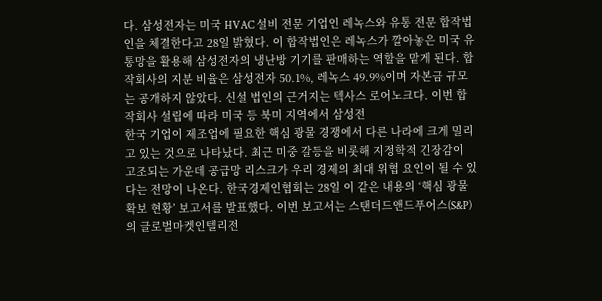다. 삼성전자는 미국 HVAC 설비 전문 기업인 레녹스와 유통 전문 합작법인을 체결한다고 28일 밝혔다. 이 합작법인은 레녹스가 깔아놓은 미국 유통망을 활용해 삼성전자의 냉난방 기기를 판매하는 역할을 맡게 된다. 합작회사의 지분 비율은 삼성전자 50.1%, 레녹스 49.9%이며 자본금 규모는 공개하지 않았다. 신설 법인의 근거지는 텍사스 로어노크다. 이번 합작회사 설립에 따라 미국 등 북미 지역에서 삼성전
한국 기업이 제조업에 필요한 핵심 광물 경쟁에서 다른 나라에 크게 밀리고 있는 것으로 나타났다. 최근 미중 갈등을 비롯해 지정학적 긴장감이 고조되는 가운데 공급망 리스크가 우리 경제의 최대 위협 요인이 될 수 있다는 전망이 나온다. 한국경제인협회는 28일 이 같은 내용의 ‘핵심 광물 확보 현황’ 보고서를 발표했다. 이번 보고서는 스탠더드앤드푸어스(S&P)의 글로벌마켓인텔리전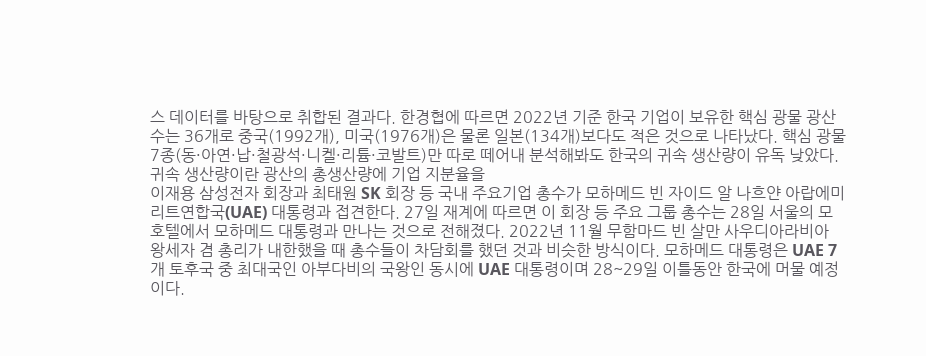스 데이터를 바탕으로 취합된 결과다. 한경협에 따르면 2022년 기준 한국 기업이 보유한 핵심 광물 광산 수는 36개로 중국(1992개), 미국(1976개)은 물론 일본(134개)보다도 적은 것으로 나타났다. 핵심 광물 7종(동·아연·납·철광석·니켈·리튬·코발트)만 따로 떼어내 분석해봐도 한국의 귀속 생산량이 유독 낮았다. 귀속 생산량이란 광산의 총생산량에 기업 지분율을
이재용 삼성전자 회장과 최태원 SK 회장 등 국내 주요기업 총수가 모하메드 빈 자이드 알 나흐얀 아랍에미리트연합국(UAE) 대통령과 접견한다. 27일 재계에 따르면 이 회장 등 주요 그룹 총수는 28일 서울의 모 호텔에서 모하메드 대통령과 만나는 것으로 전해졌다. 2022년 11월 무함마드 빈 살만 사우디아라비아 왕세자 겸 총리가 내한했을 때 총수들이 차담회를 했던 것과 비슷한 방식이다. 모하메드 대통령은 UAE 7개 토후국 중 최대국인 아부다비의 국왕인 동시에 UAE 대통령이며 28~29일 이틀동안 한국에 머물 예정이다.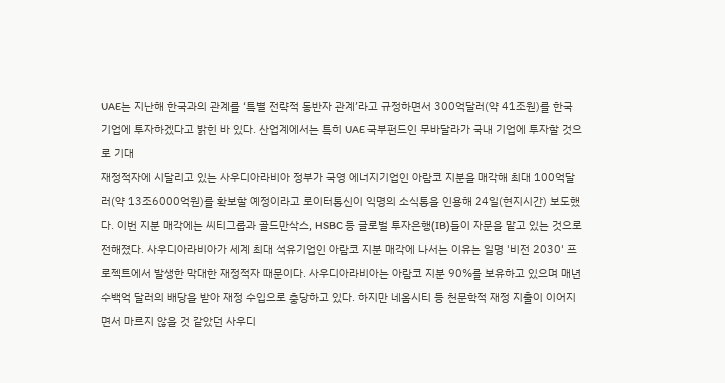UAE는 지난해 한국과의 관계를 ‘특별 전략적 동반자 관계’라고 규정하면서 300억달러(약 41조원)를 한국 기업에 투자하겠다고 밝힌 바 있다. 산업계에서는 특히 UAE 국부펀드인 무바달라가 국내 기업에 투자할 것으로 기대
재정적자에 시달리고 있는 사우디아라비아 정부가 국영 에너지기업인 아람코 지분을 매각해 최대 100억달러(약 13조6000억원)를 확보할 예정이라고 로이터통신이 익명의 소식통을 인용해 24일(현지시간) 보도했다. 이번 지분 매각에는 씨티그룹과 골드만삭스, HSBC 등 글로벌 투자은행(IB)들이 자문을 맡고 있는 것으로 전해졌다. 사우디아라비아가 세계 최대 석유기업인 아람코 지분 매각에 나서는 이유는 일명 '비전 2030' 프로젝트에서 발생한 막대한 재정적자 때문이다. 사우디아라비아는 아람코 지분 90%를 보유하고 있으며 매년 수백억 달러의 배당을 받아 재정 수입으로 충당하고 있다. 하지만 네옴시티 등 천문학적 재정 지출이 이어지면서 마르지 않을 것 같았던 사우디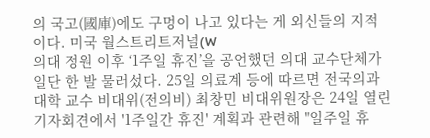의 국고(國庫)에도 구멍이 나고 있다는 게 외신들의 지적이다. 미국 월스트리트저널(W
의대 정원 이후 ‘1주일 휴진’을 공언했던 의대 교수단체가 일단 한 발 물러섰다. 25일 의료계 등에 따르면 전국의과대학 교수 비대위(전의비) 최창민 비대위원장은 24일 열린 기자회견에서 '1주일간 휴진' 계획과 관련해 "일주일 휴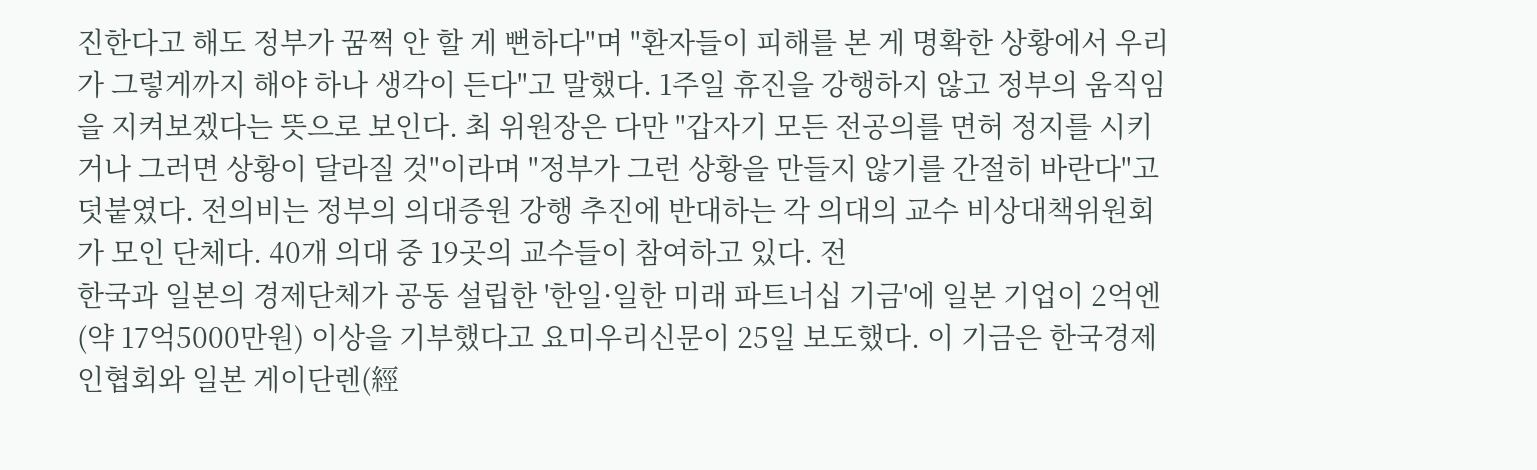진한다고 해도 정부가 꿈쩍 안 할 게 뻔하다"며 "환자들이 피해를 본 게 명확한 상황에서 우리가 그렇게까지 해야 하나 생각이 든다"고 말했다. 1주일 휴진을 강행하지 않고 정부의 움직임을 지켜보겠다는 뜻으로 보인다. 최 위원장은 다만 "갑자기 모든 전공의를 면허 정지를 시키거나 그러면 상황이 달라질 것"이라며 "정부가 그런 상황을 만들지 않기를 간절히 바란다"고 덧붙였다. 전의비는 정부의 의대증원 강행 추진에 반대하는 각 의대의 교수 비상대책위원회가 모인 단체다. 40개 의대 중 19곳의 교수들이 참여하고 있다. 전
한국과 일본의 경제단체가 공동 설립한 '한일·일한 미래 파트너십 기금'에 일본 기업이 2억엔(약 17억5000만원) 이상을 기부했다고 요미우리신문이 25일 보도했다. 이 기금은 한국경제인협회와 일본 게이단렌(經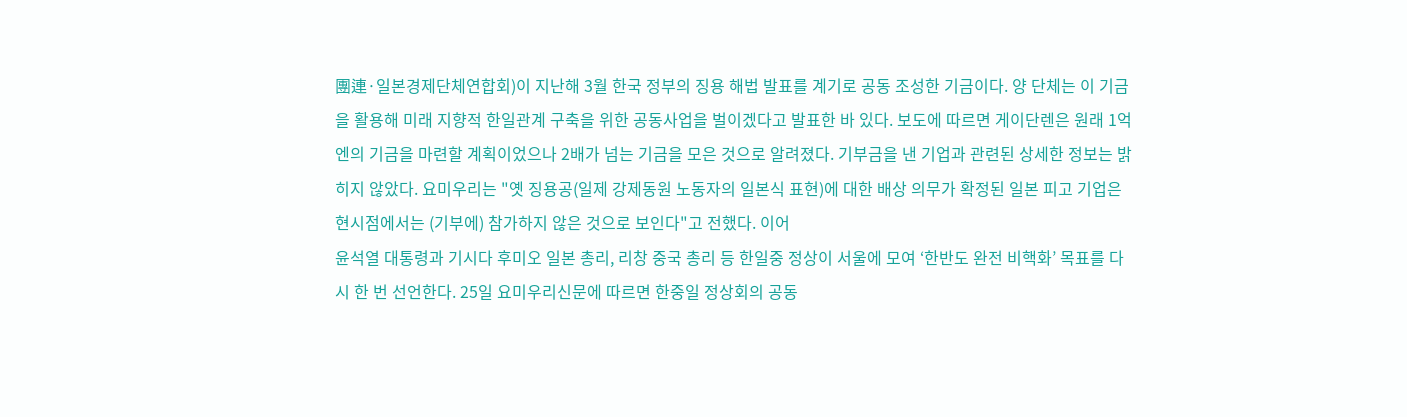團連·일본경제단체연합회)이 지난해 3월 한국 정부의 징용 해법 발표를 계기로 공동 조성한 기금이다. 양 단체는 이 기금을 활용해 미래 지향적 한일관계 구축을 위한 공동사업을 벌이겠다고 발표한 바 있다. 보도에 따르면 게이단렌은 원래 1억엔의 기금을 마련할 계획이었으나 2배가 넘는 기금을 모은 것으로 알려졌다. 기부금을 낸 기업과 관련된 상세한 정보는 밝히지 않았다. 요미우리는 "옛 징용공(일제 강제동원 노동자의 일본식 표현)에 대한 배상 의무가 확정된 일본 피고 기업은 현시점에서는 (기부에) 참가하지 않은 것으로 보인다"고 전했다. 이어
윤석열 대통령과 기시다 후미오 일본 총리, 리창 중국 총리 등 한일중 정상이 서울에 모여 ‘한반도 완전 비핵화’ 목표를 다시 한 번 선언한다. 25일 요미우리신문에 따르면 한중일 정상회의 공동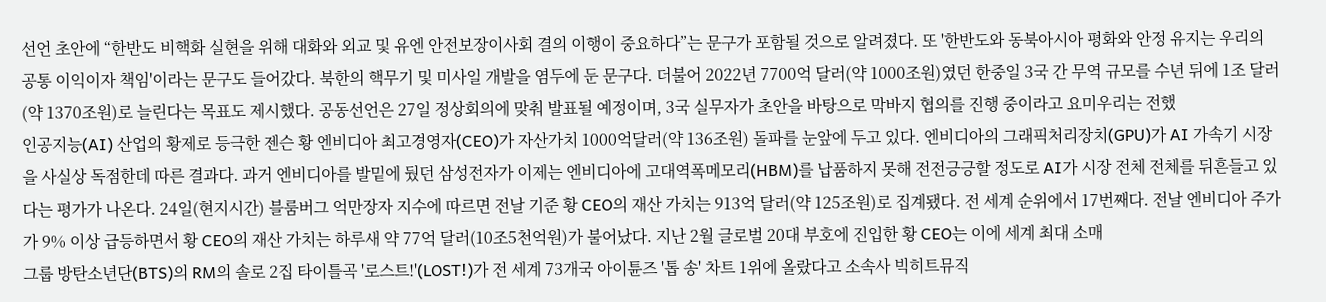선언 초안에 “한반도 비핵화 실현을 위해 대화와 외교 및 유엔 안전보장이사회 결의 이행이 중요하다”는 문구가 포함될 것으로 알려졌다. 또 '한반도와 동북아시아 평화와 안정 유지는 우리의 공통 이익이자 책임'이라는 문구도 들어갔다. 북한의 핵무기 및 미사일 개발을 염두에 둔 문구다. 더불어 2022년 7700억 달러(약 1000조원)였던 한중일 3국 간 무역 규모를 수년 뒤에 1조 달러(약 1370조원)로 늘린다는 목표도 제시했다. 공동선언은 27일 정상회의에 맞춰 발표될 예정이며, 3국 실무자가 초안을 바탕으로 막바지 협의를 진행 중이라고 요미우리는 전했
인공지능(AI) 산업의 황제로 등극한 젠슨 황 엔비디아 최고경영자(CEO)가 자산가치 1000억달러(약 136조원) 돌파를 눈앞에 두고 있다. 엔비디아의 그래픽처리장치(GPU)가 AI 가속기 시장을 사실상 독점한데 따른 결과다. 과거 엔비디아를 발밑에 뒀던 삼성전자가 이제는 엔비디아에 고대역폭메모리(HBM)를 납품하지 못해 전전긍긍할 정도로 AI가 시장 전체 전체를 뒤흔들고 있다는 평가가 나온다. 24일(현지시간) 블룸버그 억만장자 지수에 따르면 전날 기준 황 CEO의 재산 가치는 913억 달러(약 125조원)로 집계됐다. 전 세계 순위에서 17번째다. 전날 엔비디아 주가가 9% 이상 급등하면서 황 CEO의 재산 가치는 하루새 약 77억 달러(10조5천억원)가 불어났다. 지난 2월 글로벌 20대 부호에 진입한 황 CEO는 이에 세계 최대 소매
그룹 방탄소년단(BTS)의 RM의 솔로 2집 타이틀곡 '로스트!'(LOST!)가 전 세계 73개국 아이튠즈 '톱 송' 차트 1위에 올랐다고 소속사 빅히트뮤직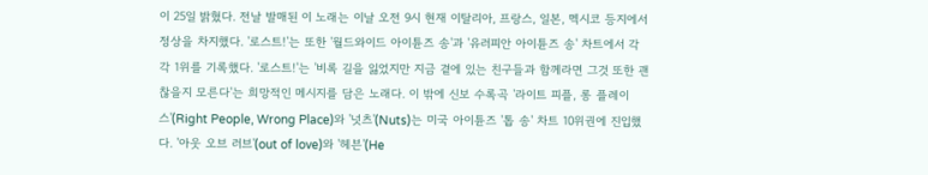이 25일 밝혔다. 전날 발매된 이 노래는 이날 오전 9시 현재 이탈리아, 프랑스, 일본, 멕시코 등지에서 정상을 차지했다. '로스트!'는 또한 '월드와이드 아이튠즈 송'과 '유러피안 아이튠즈 송' 차트에서 각각 1위를 기록했다. '로스트!'는 '비록 길을 잃었지만 지금 곁에 있는 친구들과 함께라면 그것 또한 괜찮을지 모른다'는 희망적인 메시지를 담은 노래다. 이 밖에 신보 수록곡 '라이트 피플, 롱 플레이스'(Right People, Wrong Place)와 '넛츠'(Nuts)는 미국 아이튠즈 '톱 송' 차트 10위권에 진입했다. '아웃 오브 러브'(out of love)와 '헤븐'(He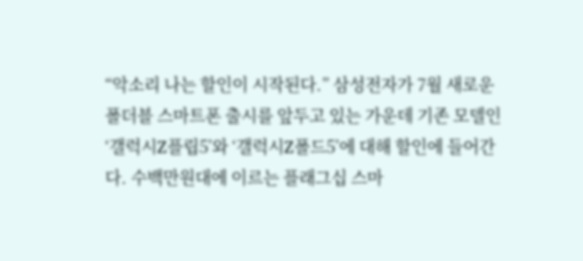“악소리 나는 할인이 시작된다.” 삼성전자가 7월 새로운 폴더블 스마트폰 출시를 앞두고 있는 가운데 기존 모델인 ‘갤럭시Z플립5’와 ‘갤럭시Z폴드5’에 대해 할인에 들어간다. 수백만원대에 이르는 플래그십 스마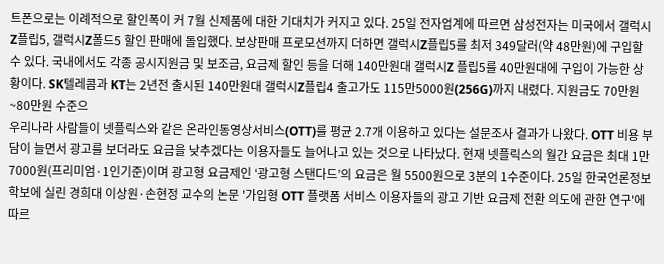트폰으로는 이례적으로 할인폭이 커 7월 신제품에 대한 기대치가 커지고 있다. 25일 전자업계에 따르면 삼성전자는 미국에서 갤럭시Z플립5, 갤럭시Z폴드5 할인 판매에 돌입했다. 보상판매 프로모션까지 더하면 갤럭시Z플립5를 최저 349달러(약 48만원)에 구입할 수 있다. 국내에서도 각종 공시지원금 및 보조금, 요금제 할인 등을 더해 140만원대 갤럭시Z 플립5를 40만원대에 구입이 가능한 상황이다. SK텔레콤과 KT는 2년전 출시된 140만원대 갤럭시Z플립4 출고가도 115만5000원(256G)까지 내렸다. 지원금도 70만원~80만원 수준으
우리나라 사람들이 넷플릭스와 같은 온라인동영상서비스(OTT)를 평균 2.7개 이용하고 있다는 설문조사 결과가 나왔다. OTT 비용 부담이 늘면서 광고를 보더라도 요금을 낮추겠다는 이용자들도 늘어나고 있는 것으로 나타났다. 현재 넷플릭스의 월간 요금은 최대 1만7000원(프리미엄·1인기준)이며 광고형 요금제인 ‘광고형 스탠다드’의 요금은 월 5500원으로 3분의 1수준이다. 25일 한국언론정보학보에 실린 경희대 이상원·손현정 교수의 논문 '가입형 OTT 플랫폼 서비스 이용자들의 광고 기반 요금제 전환 의도에 관한 연구'에 따르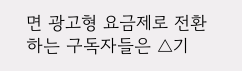면 광고형 요금제로 전환하는 구독자들은 △기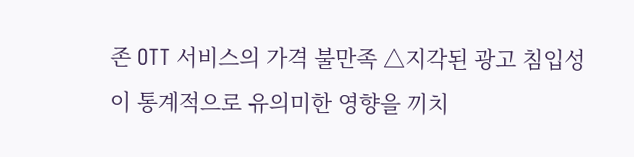존 OTT 서비스의 가격 불만족 △지각된 광고 침입성이 통계적으로 유의미한 영향을 끼치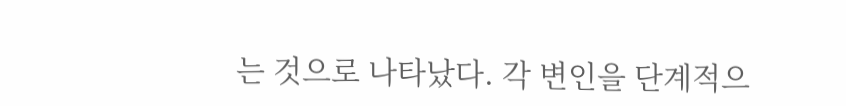는 것으로 나타났다. 각 변인을 단계적으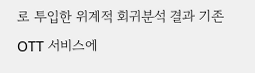로 투입한 위계적 회귀분석 결과 기존 OTT 서비스에